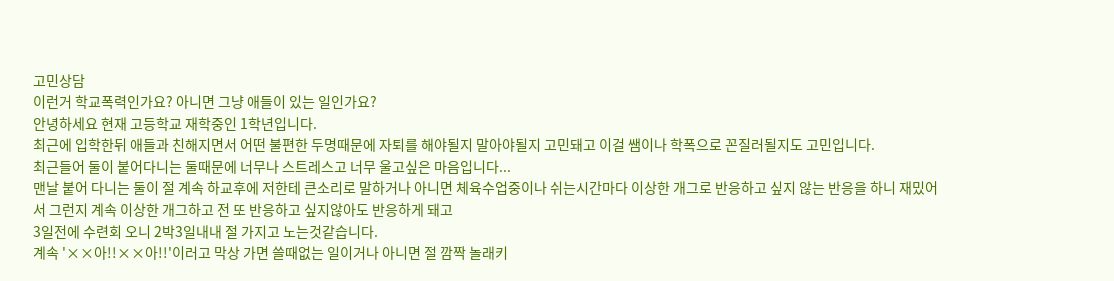고민상담
이런거 학교폭력인가요? 아니면 그냥 애들이 있는 일인가요?
안녕하세요 현재 고등학교 재학중인 1학년입니다.
최근에 입학한뒤 애들과 친해지면서 어떤 불편한 두명때문에 자퇴를 해야될지 말아야될지 고민돼고 이걸 쌤이나 학폭으로 꼰질러될지도 고민입니다.
최근들어 둘이 붙어다니는 둘때문에 너무나 스트레스고 너무 울고싶은 마음입니다...
맨날 붙어 다니는 둘이 절 계속 하교후에 저한테 큰소리로 말하거나 아니면 체육수업중이나 쉬는시간마다 이상한 개그로 반응하고 싶지 않는 반응을 하니 재밌어서 그런지 계속 이상한 개그하고 전 또 반응하고 싶지않아도 반응하게 돼고
3일전에 수련회 오니 2박3일내내 절 가지고 노는것같습니다.
계속 '××아!!××아!!'이러고 막상 가면 쓸때없는 일이거나 아니면 절 깜짝 놀래키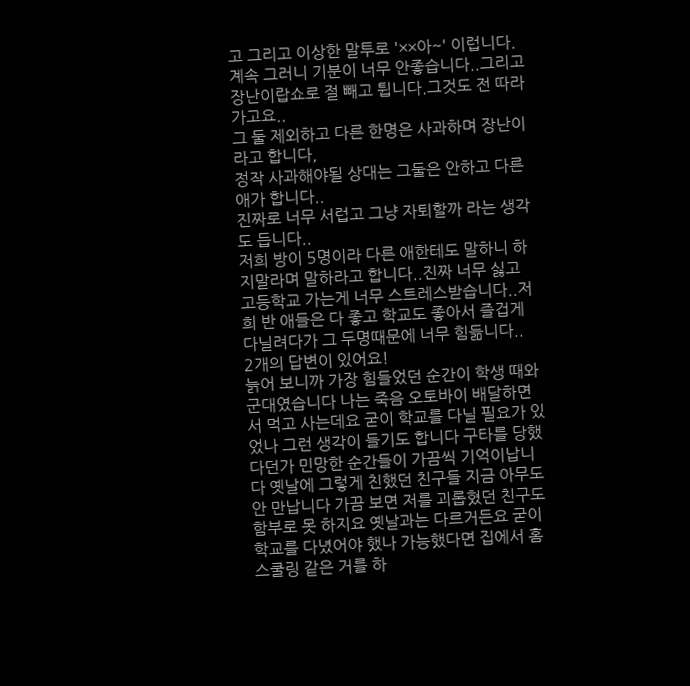고 그리고 이상한 말투로 '××아~' 이럽니다.
계속 그러니 기분이 너무 안좋습니다..그리고 장난이랍쇼로 절 빼고 튑니다.그것도 전 따라가고요..
그 둘 제외하고 다른 한명은 사과하며 장난이라고 합니다,
정작 사과해야될 상대는 그둘은 안하고 다른 애가 합니다..
진짜로 너무 서럽고 그냥 자퇴할까 라는 생각도 듭니다..
저희 방이 5명이라 다른 애한테도 말하니 하지말라며 말하라고 합니다..진짜 너무 싫고 고등학교 가는게 너무 스트레스받습니다..저희 반 애들은 다 좋고 학교도 좋아서 즐겁게 다닐려다가 그 두명때문에 너무 힘듦니다..
2개의 답변이 있어요!
늙어 보니까 가장 힘들었던 순간이 학생 때와 군대였습니다 나는 죽음 오토바이 배달하면서 먹고 사는데요 굳이 학교를 다닐 필요가 있었나 그런 생각이 들기도 합니다 구타를 당했다던가 민망한 순간들이 가끔씩 기억이납니다 옛날에 그렇게 친했던 친구들 지금 아무도 안 만납니다 가끔 보면 저를 괴롭혔던 친구도 함부로 못 하지요 옛날과는 다르거든요 굳이 학교를 다녔어야 했나 가능했다면 집에서 홈스쿨링 같은 거를 하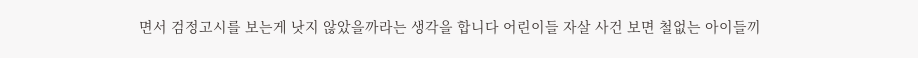면서 검정고시를 보는게 낫지 않았을까라는 생각을 합니다 어린이들 자살 사건 보면 철없는 아이들끼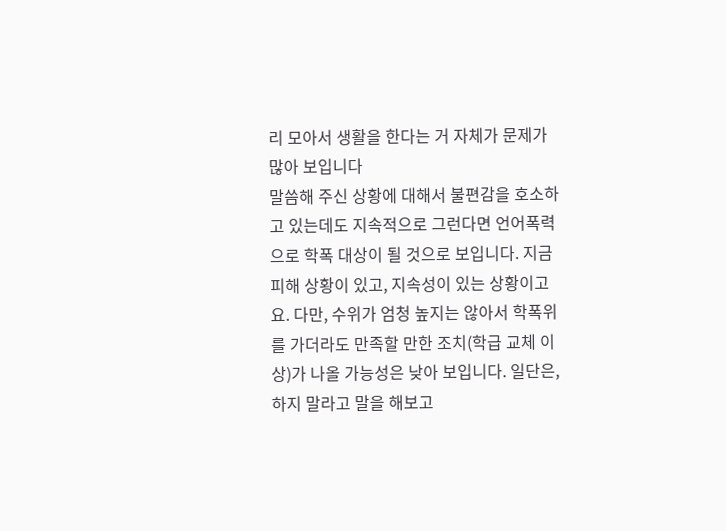리 모아서 생활을 한다는 거 자체가 문제가 많아 보입니다
말씀해 주신 상황에 대해서 불편감을 호소하고 있는데도 지속적으로 그런다면 언어폭력으로 학폭 대상이 될 것으로 보입니다. 지금 피해 상황이 있고, 지속성이 있는 상황이고요. 다만, 수위가 엄청 높지는 않아서 학폭위를 가더라도 만족할 만한 조치(학급 교체 이상)가 나올 가능성은 낮아 보입니다. 일단은, 하지 말라고 말을 해보고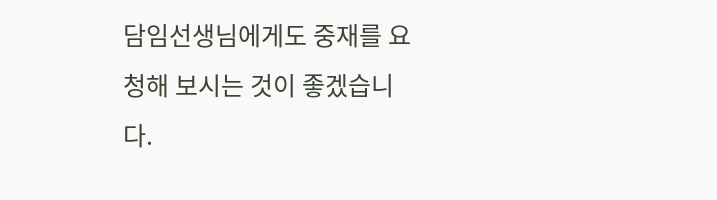담임선생님에게도 중재를 요청해 보시는 것이 좋겠습니다.